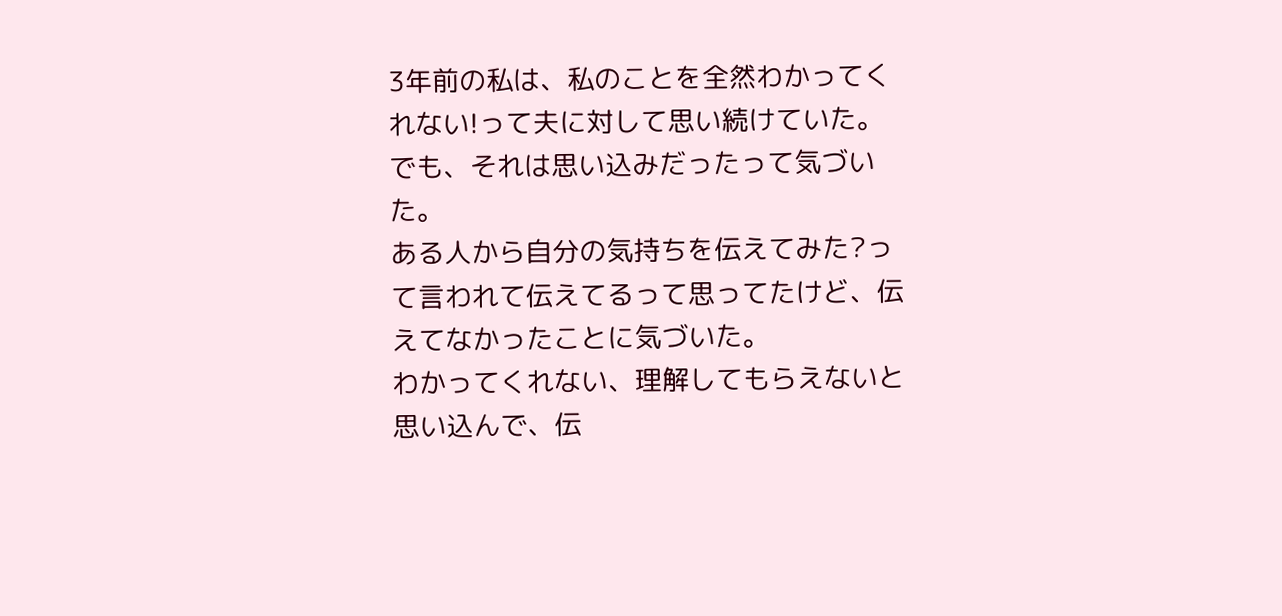3年前の私は、私のことを全然わかってくれない!って夫に対して思い続けていた。
でも、それは思い込みだったって気づいた。
ある人から自分の気持ちを伝えてみた?って言われて伝えてるって思ってたけど、伝えてなかったことに気づいた。
わかってくれない、理解してもらえないと思い込んで、伝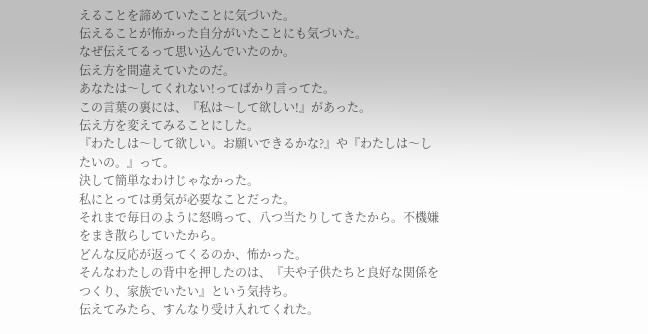えることを諦めていたことに気づいた。
伝えることが怖かった自分がいたことにも気づいた。
なぜ伝えてるって思い込んでいたのか。
伝え方を間違えていたのだ。
あなたは〜してくれない!ってばかり言ってた。
この言葉の裏には、『私は〜して欲しい!』があった。
伝え方を変えてみることにした。
『わたしは〜して欲しい。お願いできるかな?』や『わたしは〜したいの。』って。
決して簡単なわけじゃなかった。
私にとっては勇気が必要なことだった。
それまで毎日のように怒鳴って、八つ当たりしてきたから。不機嫌をまき散らしていたから。
どんな反応が返ってくるのか、怖かった。
そんなわたしの背中を押したのは、『夫や子供たちと良好な関係をつくり、家族でいたい』という気持ち。
伝えてみたら、すんなり受け入れてくれた。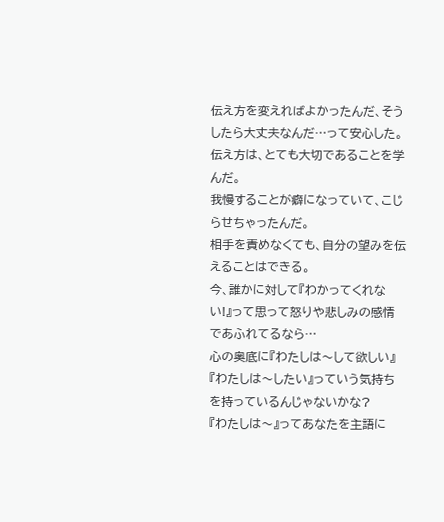伝え方を変えればよかったんだ、そうしたら大丈夫なんだ…って安心した。
伝え方は、とても大切であることを学んだ。
我慢することが癖になっていて、こじらせちゃったんだ。
相手を責めなくても、自分の望みを伝えることはできる。
今、誰かに対して『わかってくれない!』って思って怒りや悲しみの感情であふれてるなら…
心の奥底に『わたしは〜して欲しい』『わたしは〜したい』っていう気持ちを持っているんじゃないかな?
『わたしは〜』ってあなたを主語に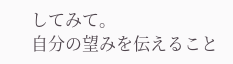してみて。
自分の望みを伝えること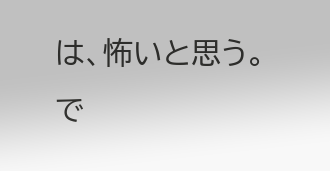は、怖いと思う。
で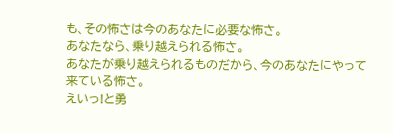も、その怖さは今のあなたに必要な怖さ。
あなたなら、乗り越えられる怖さ。
あなたが乗り越えられるものだから、今のあなたにやって来ている怖さ。
えいっ!と勇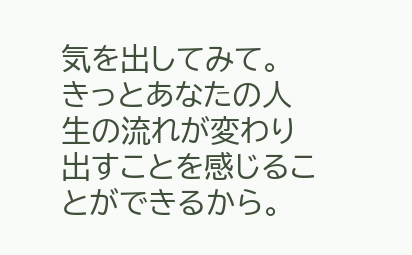気を出してみて。
きっとあなたの人生の流れが変わり出すことを感じることができるから。